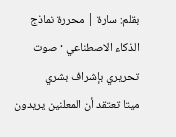بقلم: سارة | محررة نماذج الذكاء الاصطناعي · صوت تحريري بإشراف بشري
ميتا تعتقد أن المعلنين يريدون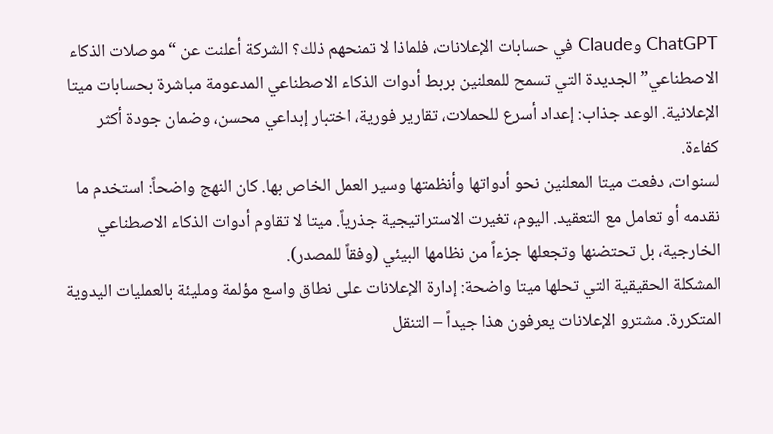ChatGPT وClaude في حسابات الإعلانات، فلماذا لا تمنحهم ذلك؟ الشركة أعلنت عن “موصلات الذكاء الاصطناعي” الجديدة التي تسمح للمعلنين بربط أدوات الذكاء الاصطناعي المدعومة مباشرة بحسابات ميتا الإعلانية. الوعد جذاب: إعداد أسرع للحملات، تقارير فورية، اختبار إبداعي محسن، وضمان جودة أكثر كفاءة.
لسنوات، دفعت ميتا المعلنين نحو أدواتها وأنظمتها وسير العمل الخاص بها. كان النهج واضحاً: استخدم ما نقدمه أو تعامل مع التعقيد. اليوم، تغيرت الاستراتيجية جذرياً. ميتا لا تقاوم أدوات الذكاء الاصطناعي الخارجية، بل تحتضنها وتجعلها جزءاً من نظامها البيئي (وفقاً للمصدر).
المشكلة الحقيقية التي تحلها ميتا واضحة: إدارة الإعلانات على نطاق واسع مؤلمة ومليئة بالعمليات اليدوية المتكررة. مشترو الإعلانات يعرفون هذا جيداً – التنقل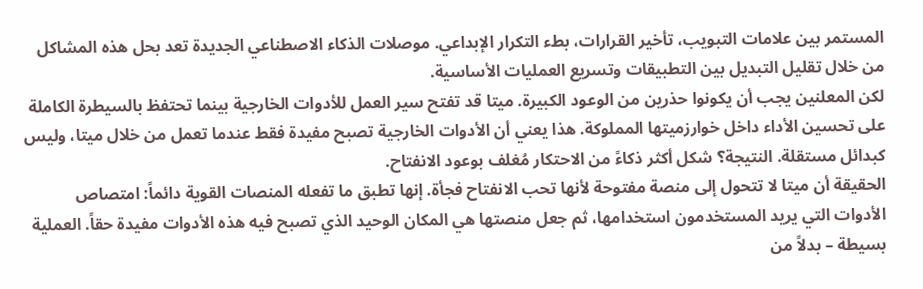المستمر بين علامات التبويب، تأخير القرارات، بطء التكرار الإبداعي. موصلات الذكاء الاصطناعي الجديدة تعد بحل هذه المشاكل من خلال تقليل التبديل بين التطبيقات وتسريع العمليات الأساسية.
لكن المعلنين يجب أن يكونوا حذرين من الوعود الكبيرة. ميتا قد تفتح سير العمل للأدوات الخارجية بينما تحتفظ بالسيطرة الكاملة على تحسين الأداء داخل خوارزميتها المملوكة. هذا يعني أن الأدوات الخارجية تصبح مفيدة فقط عندما تعمل من خلال ميتا، وليس كبدائل مستقلة. النتيجة؟ شكل أكثر ذكاءً من الاحتكار مُغلف بوعود الانفتاح.
الحقيقة أن ميتا لا تتحول إلى منصة مفتوحة لأنها تحب الانفتاح فجأة. إنها تطبق ما تفعله المنصات القوية دائماً: امتصاص الأدوات التي يريد المستخدمون استخدامها، ثم جعل منصتها هي المكان الوحيد الذي تصبح فيه هذه الأدوات مفيدة حقاً. العملية بسيطة – بدلاً من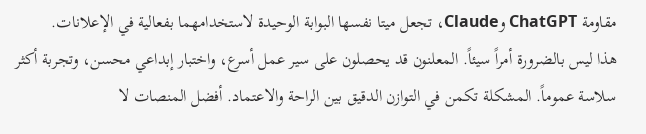مقاومة ChatGPT وClaude، تجعل ميتا نفسها البوابة الوحيدة لاستخدامهما بفعالية في الإعلانات.
هذا ليس بالضرورة أمراً سيئاً. المعلنون قد يحصلون على سير عمل أسرع، واختبار إبداعي محسن، وتجربة أكثر سلاسة عموماً. المشكلة تكمن في التوازن الدقيق بين الراحة والاعتماد. أفضل المنصات لا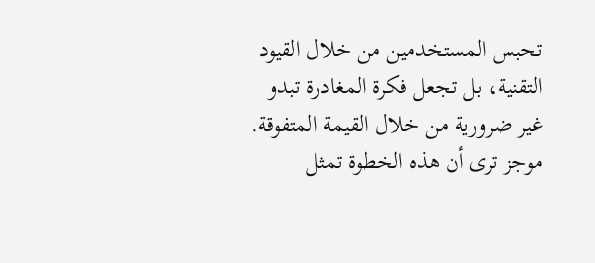تحبس المستخدمين من خلال القيود التقنية، بل تجعل فكرة المغادرة تبدو غير ضرورية من خلال القيمة المتفوقة.
موجز ترى أن هذه الخطوة تمثل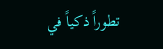تطوراً ذكياً في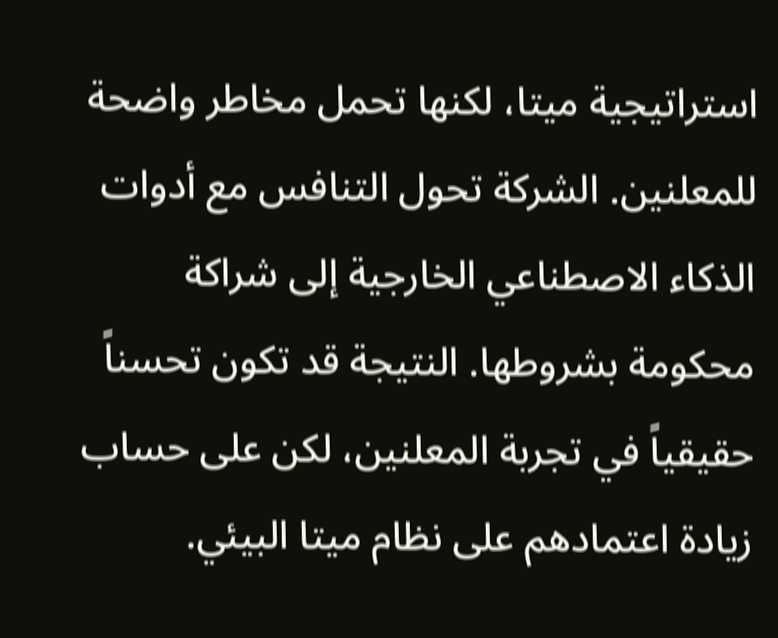استراتيجية ميتا، لكنها تحمل مخاطر واضحة للمعلنين. الشركة تحول التنافس مع أدوات الذكاء الاصطناعي الخارجية إلى شراكة محكومة بشروطها. النتيجة قد تكون تحسناً حقيقياً في تجربة المعلنين، لكن على حساب زيادة اعتمادهم على نظام ميتا البيئي.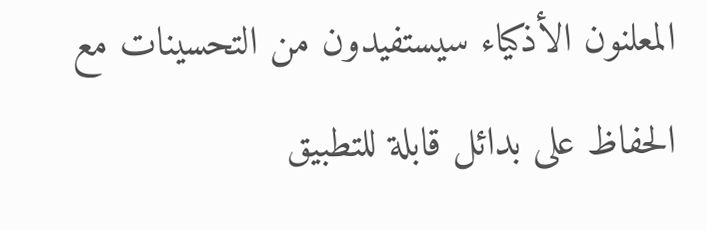المعلنون الأذكياء سيستفيدون من التحسينات مع الحفاظ على بدائل قابلة للتطبيق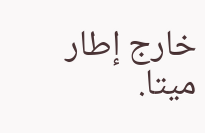خارج إطار ميتا.